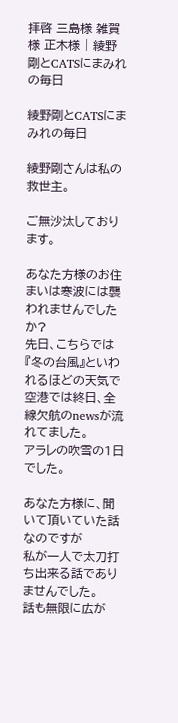拝啓 三島様 雑賀様 正木様 | 綾野剛とCATSにまみれの毎日

綾野剛とCATSにまみれの毎日

綾野剛さんは私の救世主。

ご無沙汰しております。

あなた方様のお住まいは寒波には襲われませんでしたか?
先日、こちらでは『冬の台風』といわれるほどの天気で
空港では終日、全線欠航のnewsが流れてました。
アラレの吹雪の1日でした。

あなた方様に、聞いて頂いていた話なのですが
私が一人で太刀打ち出来る話でありませんでした。
話も無限に広が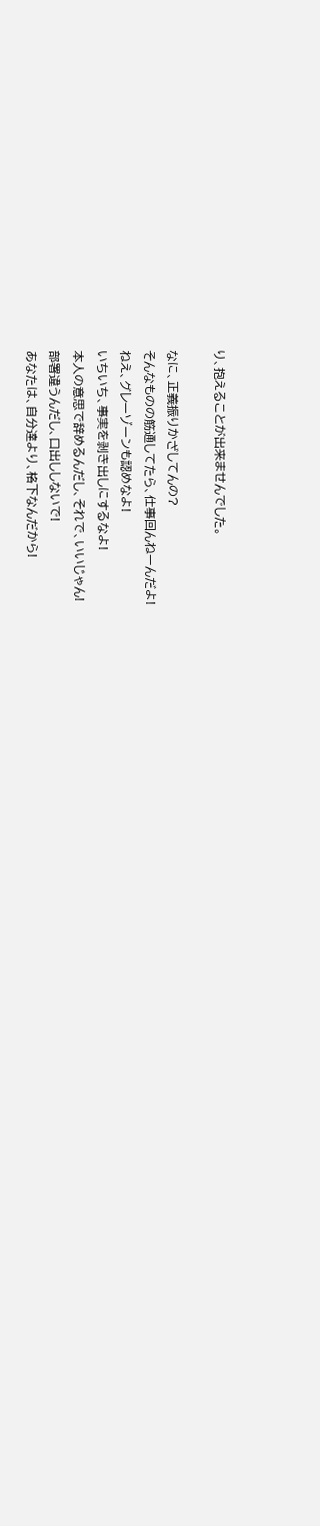り、抱えることが出来ませんでした。

なに、正義振りかざしてんの?
そんなものの筋通してたら、仕事回んねーんだよ!
ねえ、グレーゾーンも認めなよ!
いちいち、事実を剥き出しにするなよ!
本人の意思で辞めるんだし、それで、いいじゃん!
部署違うんだし、口出ししないで!
あなたは、自分達より、格下なんだから!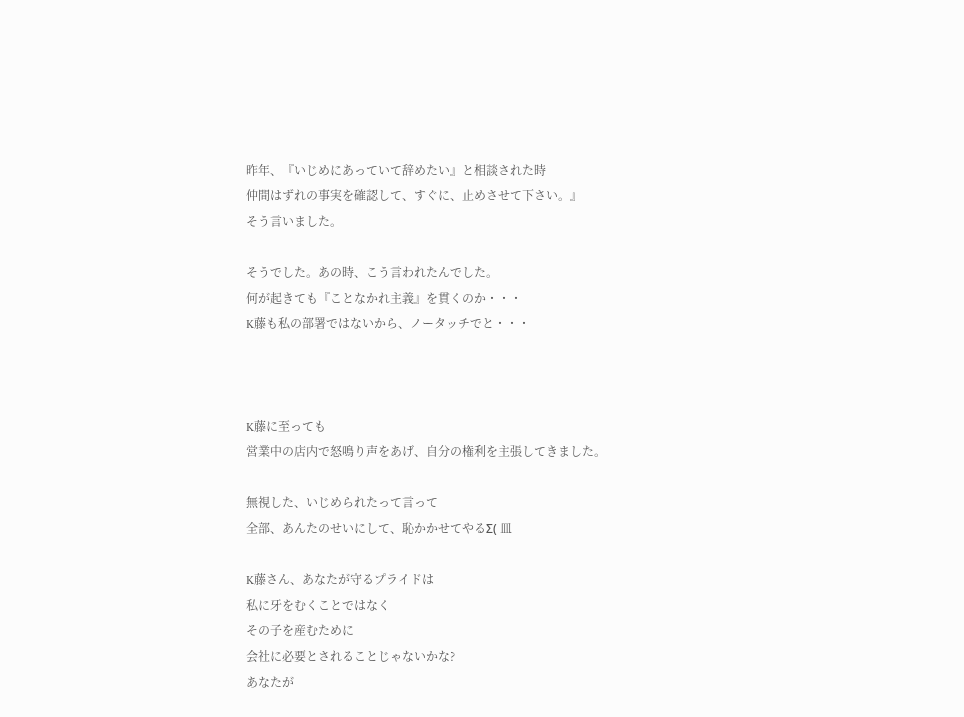昨年、『いじめにあっていて辞めたい』と相談された時
仲間はずれの事実を確認して、すぐに、止めさせて下さい。』
そう言いました。

そうでした。あの時、こう言われたんでした。
何が起きても『ことなかれ主義』を貫くのか・・・
K藤も私の部署ではないから、ノータッチでと・・・



K藤に至っても
営業中の店内で怒鳴り声をあげ、自分の権利を主張してきました。

無視した、いじめられたって言って
全部、あんたのせいにして、恥かかせてやるΣ( 皿

K藤さん、あなたが守るプライドは
私に牙をむくことではなく
その子を産むために
会社に必要とされることじゃないかな?
あなたが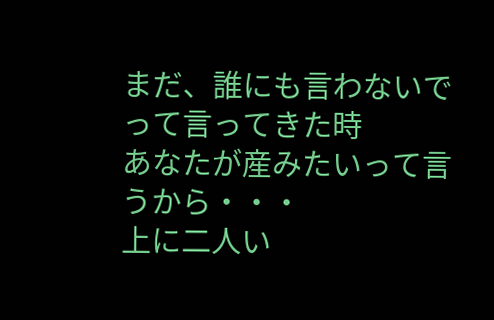まだ、誰にも言わないでって言ってきた時
あなたが産みたいって言うから・・・
上に二人い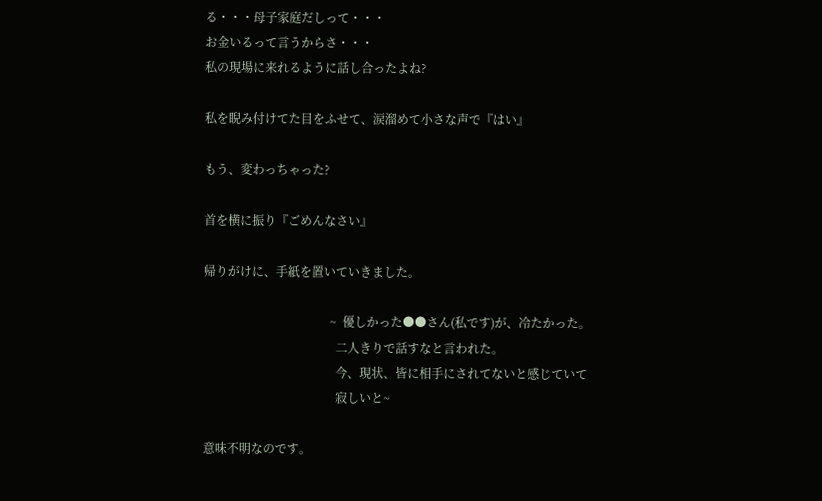る・・・母子家庭だしって・・・
お金いるって言うからさ・・・
私の現場に来れるように話し合ったよね?

私を睨み付けてた目をふせて、涙溜めて小さな声で『はい』

もう、変わっちゃった?

首を横に振り『ごめんなさい』

帰りがけに、手紙を置いていきました。

                                          ~  優しかった●●さん(私です)が、冷たかった。
                                            二人きりで話すなと言われた。
                                            今、現状、皆に相手にされてないと感じていて
                                            寂しいと~

意味不明なのです。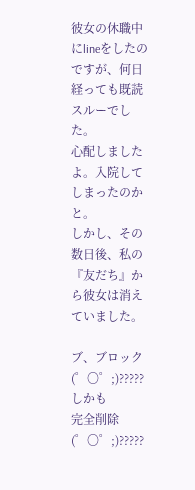彼女の休職中にlineをしたのですが、何日経っても既読スルーでした。
心配しましたよ。入院してしまったのかと。
しかし、その数日後、私の『友だち』から彼女は消えていました。

ブ、ブロック(゜〇゜;)?????
しかも
完全削除(゜〇゜;)?????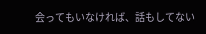会ってもいなければ、話もしてない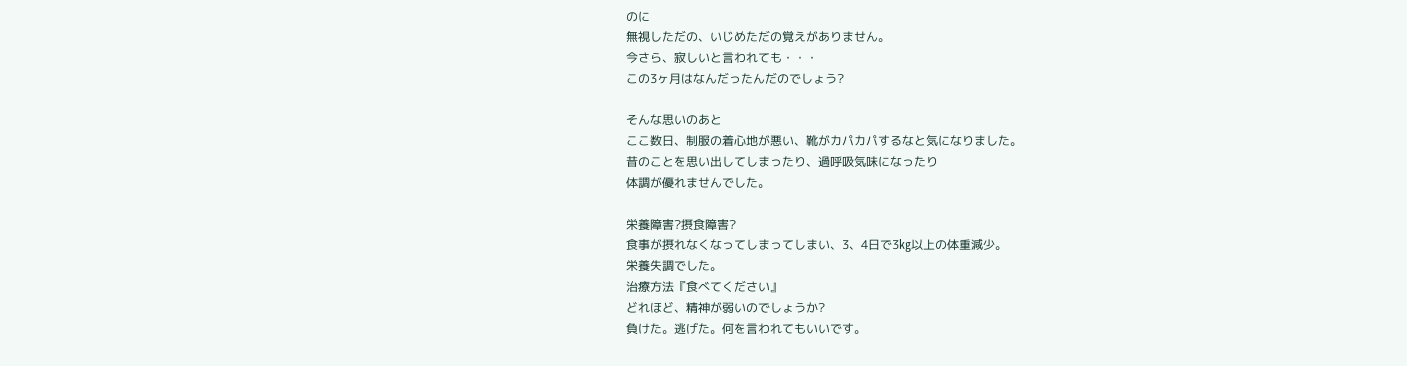のに
無視しただの、いじめただの覚えがありません。
今さら、寂しいと言われても・・・
この3ヶ月はなんだったんだのでしょう?

そんな思いのあと
ここ数日、制服の着心地が悪い、靴がカパカパするなと気になりました。
昔のことを思い出してしまったり、過呼吸気味になったり
体調が優れませんでした。

栄養障害?摂食障害?
食事が摂れなくなってしまってしまい、3、4日で3㎏以上の体重減少。
栄養失調でした。
治療方法『食べてください』
どれほど、精神が弱いのでしょうか?
負けた。逃げた。何を言われてもいいです。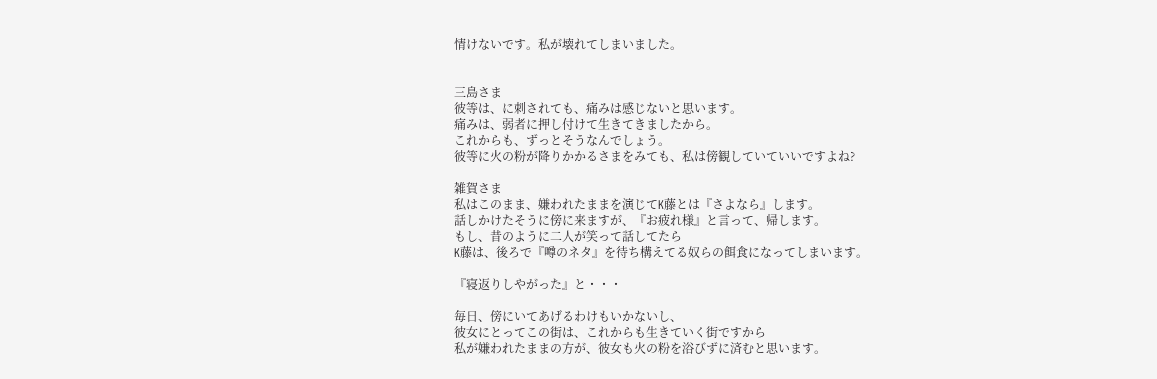情けないです。私が壊れてしまいました。


三島さま
彼等は、に刺されても、痛みは感じないと思います。
痛みは、弱者に押し付けて生きてきましたから。
これからも、ずっとそうなんでしょう。
彼等に火の粉が降りかかるさまをみても、私は傍観していていいですよね?

雑賀さま
私はこのまま、嫌われたままを演じてK藤とは『さよなら』します。
話しかけたそうに傍に来ますが、『お疲れ様』と言って、帰します。
もし、昔のように二人が笑って話してたら
K藤は、後ろで『噂のネタ』を待ち構えてる奴らの餌食になってしまいます。

『寝返りしやがった』と・・・

毎日、傍にいてあげるわけもいかないし、
彼女にとってこの街は、これからも生きていく街ですから
私が嫌われたままの方が、彼女も火の粉を浴びずに済むと思います。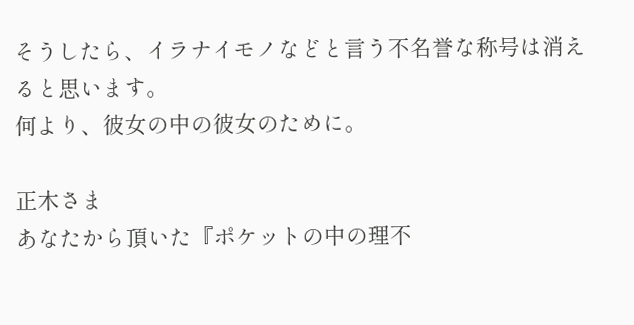そうしたら、イラナイモノなどと言う不名誉な称号は消えると思います。
何より、彼女の中の彼女のために。

正木さま
あなたから頂いた『ポケットの中の理不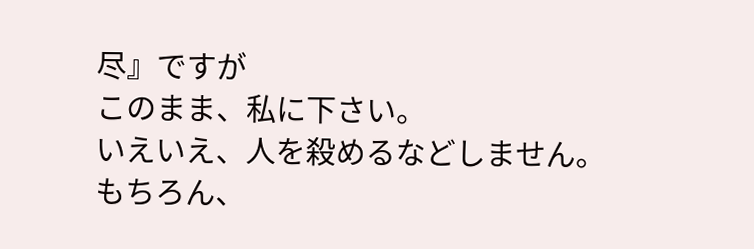尽』ですが
このまま、私に下さい。
いえいえ、人を殺めるなどしません。
もちろん、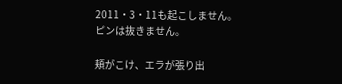2011・3・11も起こしません。
ピンは抜きません。

頬がこけ、エラが張り出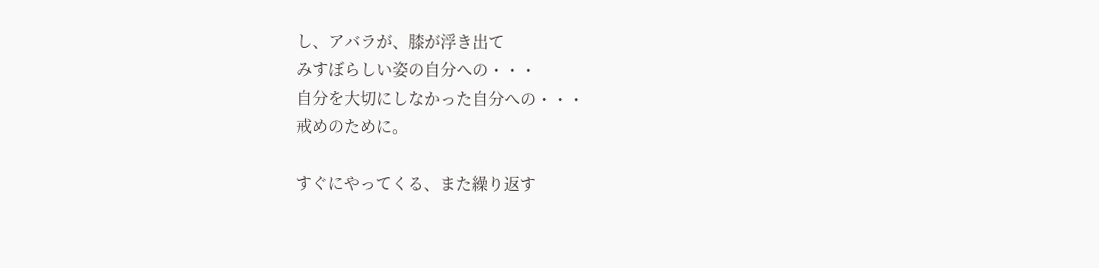し、アバラが、膝が浮き出て
みすぼらしい姿の自分への・・・
自分を大切にしなかった自分への・・・
戒めのために。

すぐにやってくる、また繰り返す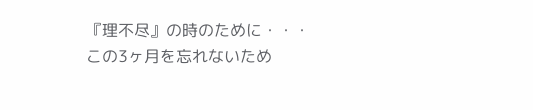『理不尽』の時のために・・・
この3ヶ月を忘れないため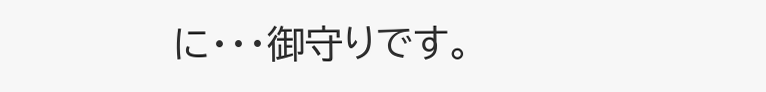に・・・御守りです。